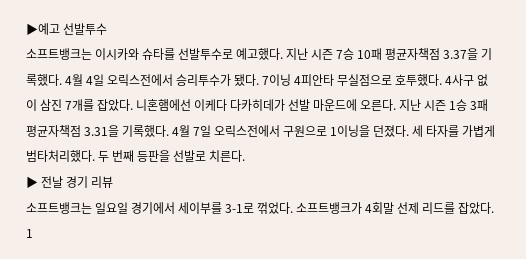▶예고 선발투수
소프트뱅크는 이시카와 슈타를 선발투수로 예고했다. 지난 시즌 7승 10패 평균자책점 3.37을 기록했다. 4월 4일 오릭스전에서 승리투수가 됐다. 7이닝 4피안타 무실점으로 호투했다. 4사구 없이 삼진 7개를 잡았다. 니혼햄에선 이케다 다카히데가 선발 마운드에 오른다. 지난 시즌 1승 3패 평균자책점 3.31을 기록했다. 4월 7일 오릭스전에서 구원으로 1이닝을 던졌다. 세 타자를 가볍게 범타처리했다. 두 번째 등판을 선발로 치른다.
▶ 전날 경기 리뷰
소프트뱅크는 일요일 경기에서 세이부를 3-1로 꺾었다. 소프트뱅크가 4회말 선제 리드를 잡았다. 1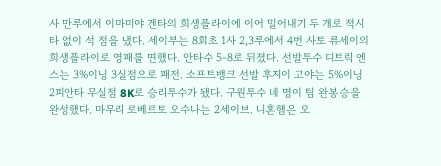사 만루에서 이마미야 겐타의 희생플라이에 이어 밀어내기 두 개로 적시타 없이 석 점을 냈다. 세이부는 8회초 1사 2,3루에서 4번 사토 류세이의 희생플라이로 영패를 면했다. 안타수 5-8로 뒤졌다. 선발투수 디트릭 엔스는 3%이닝 3실점으로 패전. 소프트뱅크 선발 후지이 고야는 5%이닝 2피안타 무실점 8K로 승리투수가 됐다. 구원투수 네 명이 팀 완봉승을 완성했다. 마무리 로베르토 오수나는 2세이브. 니혼햄은 오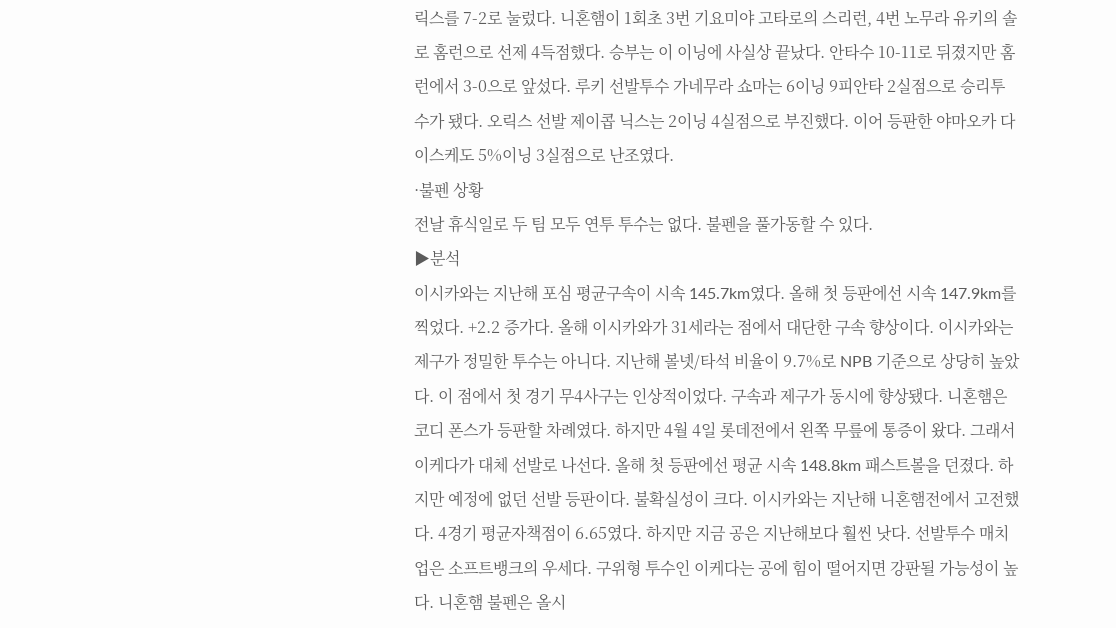릭스를 7-2로 눌렀다. 니혼햄이 1회초 3번 기요미야 고타로의 스리런, 4번 노무라 유키의 솔로 홈런으로 선제 4득점했다. 승부는 이 이닝에 사실상 끝났다. 안타수 10-11로 뒤졌지만 홈런에서 3-0으로 앞섰다. 루키 선발투수 가네무라 쇼마는 6이닝 9피안타 2실점으로 승리투수가 됐다. 오릭스 선발 제이콥 닉스는 2이닝 4실점으로 부진했다. 이어 등판한 야마오카 다이스케도 5%이닝 3실점으로 난조였다.
·불펜 상황
전날 휴식일로 두 팀 모두 연투 투수는 없다. 불펜을 풀가동할 수 있다.
▶분석
이시카와는 지난해 포심 평균구속이 시속 145.7km였다. 올해 첫 등판에선 시속 147.9km를 찍었다. +2.2 증가다. 올해 이시카와가 31세라는 점에서 대단한 구속 향상이다. 이시카와는 제구가 정밀한 투수는 아니다. 지난해 볼넷/타석 비율이 9.7%로 NPB 기준으로 상당히 높았다. 이 점에서 첫 경기 무4사구는 인상적이었다. 구속과 제구가 동시에 향상됐다. 니혼햄은 코디 폰스가 등판할 차례였다. 하지만 4월 4일 롯데전에서 왼쪽 무릎에 통증이 왔다. 그래서 이케다가 대체 선발로 나선다. 올해 첫 등판에선 평균 시속 148.8km 패스트볼을 던졌다. 하지만 예정에 없던 선발 등판이다. 불확실성이 크다. 이시카와는 지난해 니혼햄전에서 고전했다. 4경기 평균자책점이 6.65였다. 하지만 지금 공은 지난해보다 훨씬 낫다. 선발투수 매치업은 소프트뱅크의 우세다. 구위형 투수인 이케다는 공에 힘이 떨어지면 강판될 가능성이 높다. 니혼햄 불펜은 올시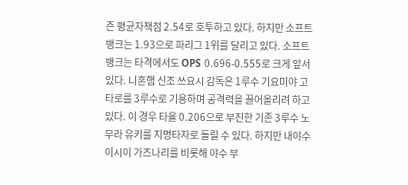즌 평균자책점 2.54로 호투하고 있다. 하지만 소프트뱅크는 1.93으로 파리그 1위를 달리고 있다. 소프트뱅크는 타격에서도 OPS 0.696-0.555로 크게 앞서 있다. 니혼햄 신조 쓰요시 감독은 1루수 기요미야 고타로를 3루수로 기용하며 공격력을 끌어올리려 하고 있다. 이 경우 타율 0.206으로 부진한 기존 3루수 노무라 유키를 지명타자로 돌릴 수 있다. 하지만 내야수 이시이 가즈나리를 비롯해 야수 부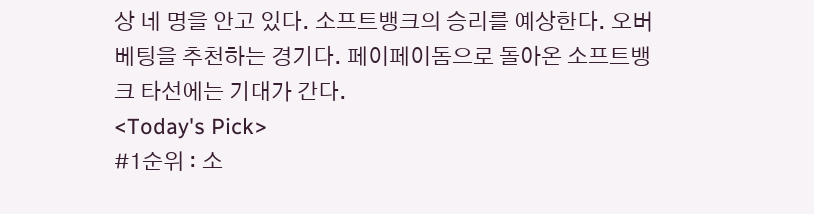상 네 명을 안고 있다. 소프트뱅크의 승리를 예상한다. 오버 베팅을 추천하는 경기다. 페이페이돔으로 돌아온 소프트뱅크 타선에는 기대가 간다.
<Today's Pick>
#1순위 : 소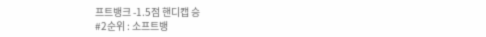프트뱅크 -1.5점 핸디캡 승
#2순위 : 소프트뱅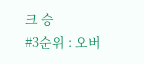크 승
#3순위 : 오버